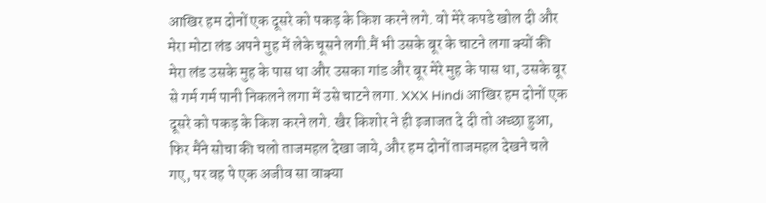आखिर हम दोनों एक दूसरे को पकड़ के किश करने लगे. वो मेरे कपडे खोल दी और मेरा मोटा लंड अपने मुह में लेके चूसने लगी.मैं भी उसके बूर के चाटने लगा क्यों की मेरा लंड उसके मुह के पास था और उसका गांड और बूर मेरे मुह के पास था, उसके बूर से गर्म गर्म पानी निकलने लगा में उसे चाटने लगा. XXX Hindi आखिर हम दोनों एक दूसरे को पकड़ के किश करने लगे. खैर किशोर ने ही इजाजत दे दी तो अच्छा हुआ, फिर मैंने सोचा की चलो ताजमहल देखा जाये, और हम दोनों ताजमहल देखने चले गए, पर वह पे एक अजीव सा वाक्या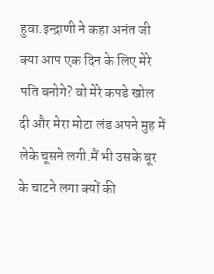हुवा.इन्द्राणी ने कहा अनंत जी क्या आप एक दिन के लिए मेरे पति बनोगे? वो मेरे कपडे खोल दी और मेरा मोटा लंड अपने मुह में लेके चूसने लगी.मैं भी उसके बूर के चाटने लगा क्यों की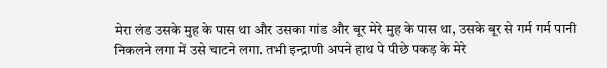मेरा लंड उसके मुह के पास था और उसका गांड और बूर मेरे मुह के पास था, उसके बूर से गर्म गर्म पानी निकलने लगा में उसे चाटने लगा. तभी इन्द्राणी अपने हाथ पे पीछे पकड़ के मेरे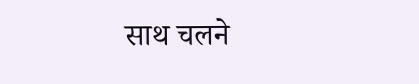साथ चलने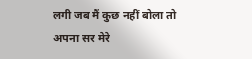लगी जब मैं कुछ नहीं बोला तो अपना सर मेरे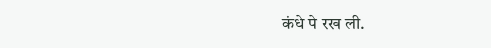कंधे पे रख ली.